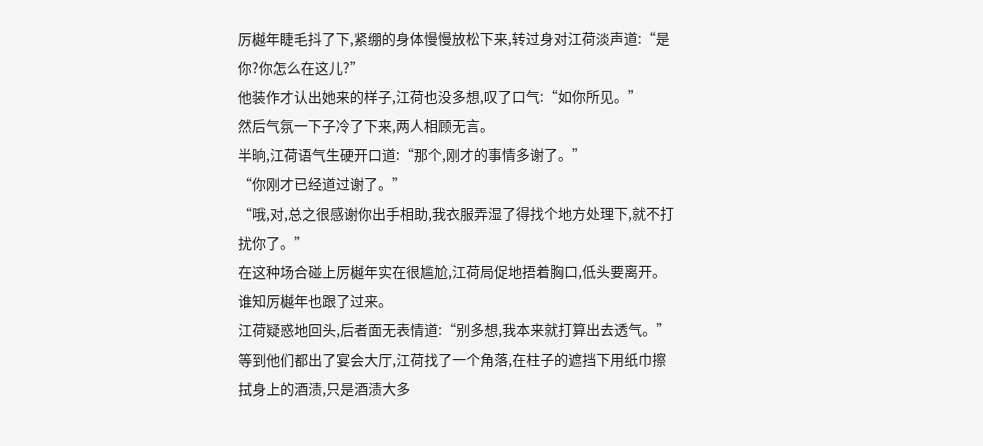厉樾年睫毛抖了下,紧绷的身体慢慢放松下来,转过身对江荷淡声道:“是你?你怎么在这儿?”
他装作才认出她来的样子,江荷也没多想,叹了口气:“如你所见。”
然后气氛一下子冷了下来,两人相顾无言。
半晌,江荷语气生硬开口道:“那个,刚才的事情多谢了。”
“你刚才已经道过谢了。”
“哦,对,总之很感谢你出手相助,我衣服弄湿了得找个地方处理下,就不打扰你了。”
在这种场合碰上厉樾年实在很尴尬,江荷局促地捂着胸口,低头要离开。
谁知厉樾年也跟了过来。
江荷疑惑地回头,后者面无表情道:“别多想,我本来就打算出去透气。”
等到他们都出了宴会大厅,江荷找了一个角落,在柱子的遮挡下用纸巾擦拭身上的酒渍,只是酒渍大多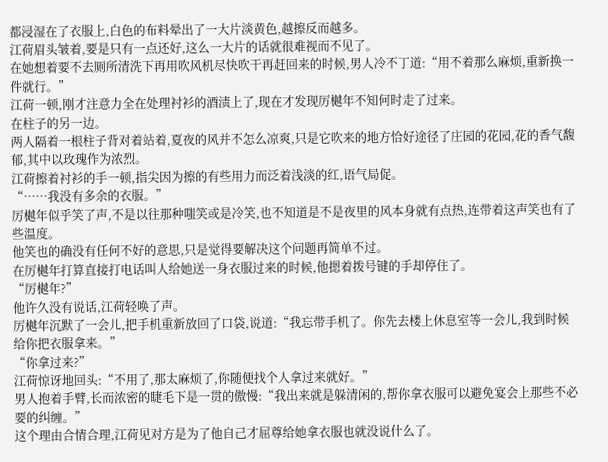都浸湿在了衣服上,白色的布料晕出了一大片淡黄色,越擦反而越多。
江荷眉头皱着,要是只有一点还好,这么一大片的话就很难视而不见了。
在她想着要不去厕所清洗下再用吹风机尽快吹干再赶回来的时候,男人冷不丁道:“用不着那么麻烦,重新换一件就行。”
江荷一顿,刚才注意力全在处理衬衫的酒渍上了,现在才发现厉樾年不知何时走了过来。
在柱子的另一边。
两人隔着一根柱子背对着站着,夏夜的风并不怎么凉爽,只是它吹来的地方恰好途径了庄园的花园,花的香气馥郁,其中以玫瑰作为浓烈。
江荷擦着衬衫的手一顿,指尖因为擦的有些用力而泛着浅淡的红,语气局促。
“……我没有多余的衣服。”
厉樾年似乎笑了声,不是以往那种嗤笑或是冷笑,也不知道是不是夜里的风本身就有点热,连带着这声笑也有了些温度。
他笑也的确没有任何不好的意思,只是觉得要解决这个问题再简单不过。
在厉樾年打算直接打电话叫人给她送一身衣服过来的时候,他摁着拨号键的手却停住了。
“厉樾年?”
他许久没有说话,江荷轻唤了声。
厉樾年沉默了一会儿,把手机重新放回了口袋,说道:“我忘带手机了。你先去楼上休息室等一会儿,我到时候给你把衣服拿来。”
“你拿过来?”
江荷惊讶地回头:“不用了,那太麻烦了,你随便找个人拿过来就好。”
男人抱着手臂,长而浓密的睫毛下是一贯的傲慢:“我出来就是躲清闲的,帮你拿衣服可以避免宴会上那些不必要的纠缠。”
这个理由合情合理,江荷见对方是为了他自己才屈尊给她拿衣服也就没说什么了。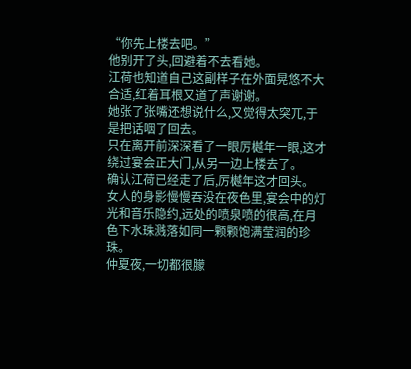“你先上楼去吧。”
他别开了头,回避着不去看她。
江荷也知道自己这副样子在外面晃悠不大合适,红着耳根又道了声谢谢。
她张了张嘴还想说什么,又觉得太突兀,于是把话咽了回去。
只在离开前深深看了一眼厉樾年一眼,这才绕过宴会正大门,从另一边上楼去了。
确认江荷已经走了后,厉樾年这才回头。
女人的身影慢慢吞没在夜色里,宴会中的灯光和音乐隐约,远处的喷泉喷的很高,在月色下水珠溅落如同一颗颗饱满莹润的珍珠。
仲夏夜,一切都很朦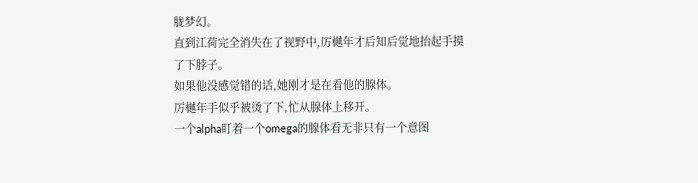胧梦幻。
直到江荷完全消失在了视野中,厉樾年才后知后觉地抬起手摸了下脖子。
如果他没感觉错的话,她刚才是在看他的腺体。
厉樾年手似乎被烫了下,忙从腺体上移开。
一个alpha盯着一个omega的腺体看无非只有一个意图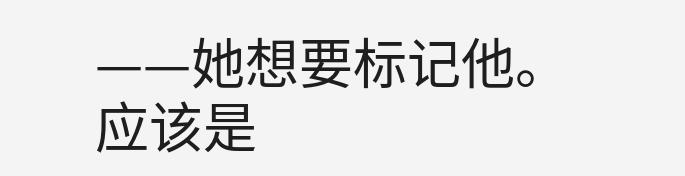——她想要标记他。
应该是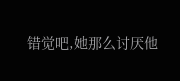错觉吧,她那么讨厌他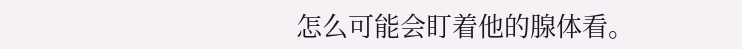怎么可能会盯着他的腺体看。